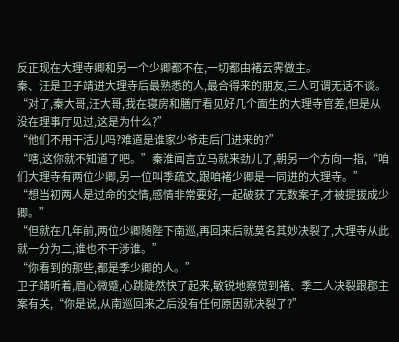反正现在大理寺卿和另一个少卿都不在,一切都由褚云霁做主。
秦、汪是卫子靖进大理寺后最熟悉的人,最合得来的朋友,三人可谓无话不谈。
“对了,秦大哥,汪大哥,我在寝房和膳厅看见好几个面生的大理寺官差,但是从没在理事厅见过,这是为什么?”
“他们不用干活儿吗?难道是谁家少爷走后门进来的?”
“嗐,这你就不知道了吧。”秦淮闻言立马就来劲儿了,朝另一个方向一指,“咱们大理寺有两位少卿,另一位叫季疏文,跟咱褚少卿是一同进的大理寺。”
“想当初两人是过命的交情,感情非常要好,一起破获了无数案子,才被提拔成少卿。”
“但就在几年前,两位少卿随陛下南巡,再回来后就莫名其妙决裂了,大理寺从此就一分为二,谁也不干涉谁。”
“你看到的那些,都是季少卿的人。”
卫子靖听着,眉心微蹙,心跳陡然快了起来,敏锐地察觉到褚、季二人决裂跟郡主案有关,“你是说,从南巡回来之后没有任何原因就决裂了?”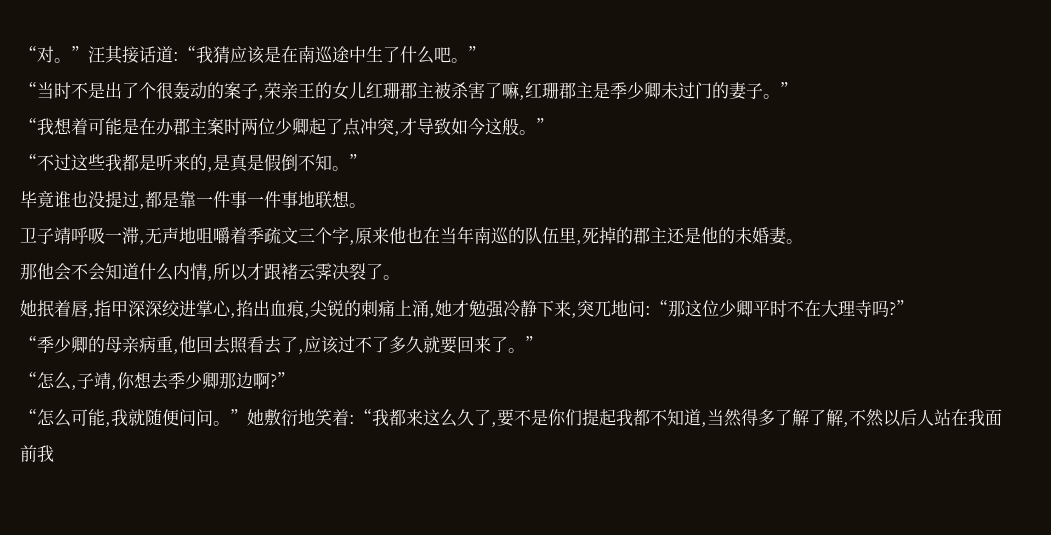“对。”汪其接话道:“我猜应该是在南巡途中生了什么吧。”
“当时不是出了个很轰动的案子,荣亲王的女儿红珊郡主被杀害了嘛,红珊郡主是季少卿未过门的妻子。”
“我想着可能是在办郡主案时两位少卿起了点冲突,才导致如今这般。”
“不过这些我都是听来的,是真是假倒不知。”
毕竟谁也没提过,都是靠一件事一件事地联想。
卫子靖呼吸一滞,无声地咀嚼着季疏文三个字,原来他也在当年南巡的队伍里,死掉的郡主还是他的未婚妻。
那他会不会知道什么内情,所以才跟褚云霁决裂了。
她抿着唇,指甲深深绞进掌心,掐出血痕,尖锐的刺痛上涌,她才勉强冷静下来,突兀地问:“那这位少卿平时不在大理寺吗?”
“季少卿的母亲病重,他回去照看去了,应该过不了多久就要回来了。”
“怎么,子靖,你想去季少卿那边啊?”
“怎么可能,我就随便问问。”她敷衍地笑着:“我都来这么久了,要不是你们提起我都不知道,当然得多了解了解,不然以后人站在我面前我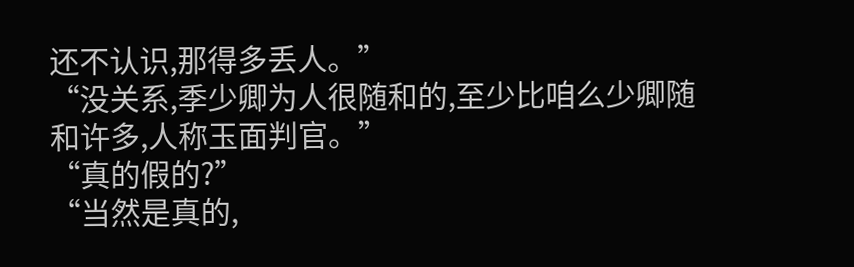还不认识,那得多丢人。”
“没关系,季少卿为人很随和的,至少比咱么少卿随和许多,人称玉面判官。”
“真的假的?”
“当然是真的,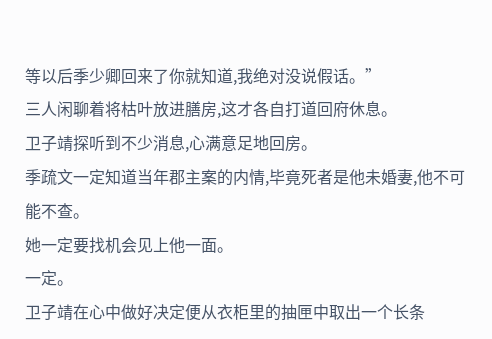等以后季少卿回来了你就知道,我绝对没说假话。”
三人闲聊着将枯叶放进膳房,这才各自打道回府休息。
卫子靖探听到不少消息,心满意足地回房。
季疏文一定知道当年郡主案的内情,毕竟死者是他未婚妻,他不可能不查。
她一定要找机会见上他一面。
一定。
卫子靖在心中做好决定便从衣柜里的抽匣中取出一个长条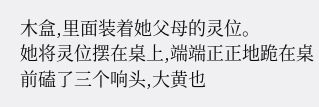木盒,里面装着她父母的灵位。
她将灵位摆在桌上,端端正正地跪在桌前磕了三个响头,大黄也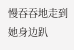慢吞吞地走到她身边趴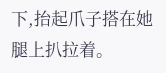下,抬起爪子搭在她腿上扒拉着。